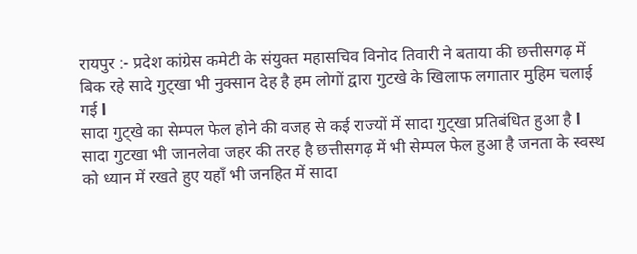रायपुर :- प्रदेश कांग्रेस कमेटी के संयुक्त महासचिव विनोद तिवारी ने बताया की छत्तीसगढ़ में बिक रहे सादे गुट्खा भी नुक्सान देह है हम लोगों द्वारा गुटखे के खिलाफ लगातार मुहिम चलाई गई l
सादा गुट्खे का सेम्पल फेल होने की वजह से कई राज्यों में सादा गुट्खा प्रतिबंधित हुआ है l सादा गुटखा भी जानलेवा जहर की तरह है छत्तीसगढ़ में भी सेम्पल फेल हुआ है जनता के स्वस्थ को ध्यान में रखते हुए यहाँ भी जनहित में सादा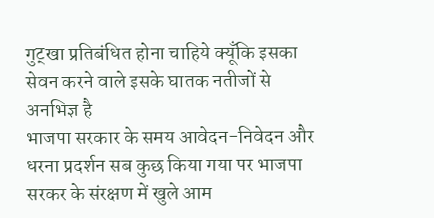गुट्खा प्रतिबंधित होना चाहिये क्यूँकि इसका सेवन करने वाले इसके घातक नतीजों से अनभिज्ञ है
भाजपा सरकार के समय आवेदन-निवेदन और धरना प्रदर्शन सब कुछ किया गया पर भाजपा सरकर के संरक्षण में खुले आम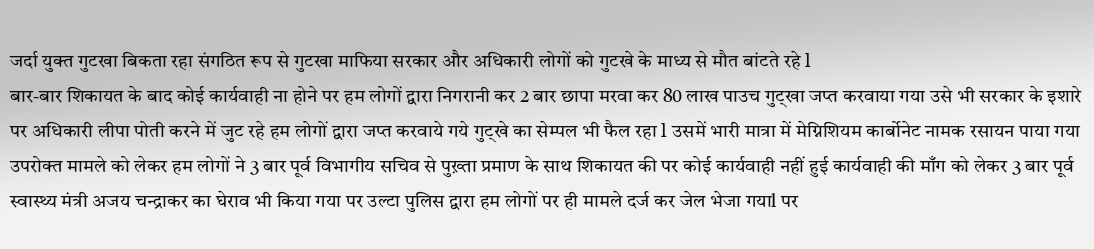जर्दा युक्त गुटखा बिकता रहा संगठित रूप से गुटखा माफिया सरकार और अधिकारी लोगों को गुटखे के माध्य से मौत बांटते रहे l
बार-बार शिकायत के बाद कोई कार्यवाही ना होने पर हम लोगों द्वारा निगरानी कर 2 बार छापा मरवा कर 80 लाख पाउच गुट्खा जप्त करवाया गया उसे भी सरकार के इशारे पर अधिकारी लीपा पोती करने में जुट रहे हम लोगों द्वारा जप्त करवाये गये गुट्खे का सेम्पल भी फैल रहा l उसमें भारी मात्रा में मेग्निशियम कार्बोनेट नामक रसायन पाया गया
उपरोक्त मामले को लेकर हम लोगों ने 3 बार पूर्व विभागीय सचिव से पुख़्ता प्रमाण के साथ शिकायत की पर कोई कार्यवाही नहीं हुई कार्यवाही की माँग को लेकर 3 बार पूर्व स्वास्थ्य मंत्री अजय चन्द्राकर का घेराव भी किया गया पर उल्टा पुलिस द्वारा हम लोगों पर ही मामले दर्ज कर जेल भेजा गयाl पर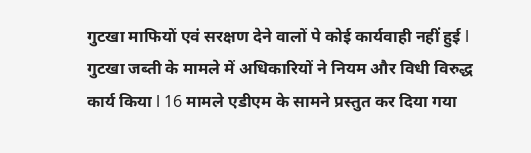गुटखा माफियों एवं सरक्षण देने वालों पे कोई कार्यवाही नहीं हुई l
गुटखा जब्ती के मामले में अधिकारियों ने नियम और विधी विरुद्ध कार्य किया l 16 मामले एडीएम के सामने प्रस्तुत कर दिया गया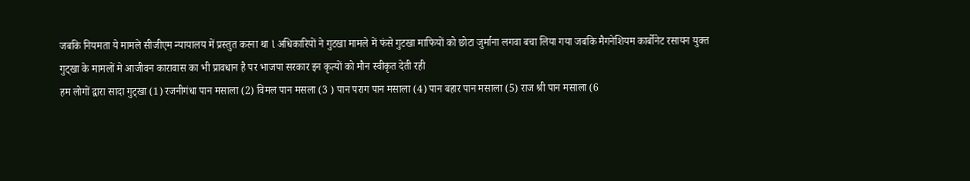जबकि नियमता ये मामले सीजीएम न्यायालय में प्रस्तुत करना था l अधिकारियों ने गुटखा मामले में फंसे गुटखा माफियों को छोटा जुर्माना लगवा बचा लिया गया जबकि मैगनेशियम कार्बोनेट रसायन युक्त गुट्खा के मामलों मे आजीवन कारावास का भी प्रावधान है पर भाजपा सरकार इन कृत्यों को मौन स्वीकृत देती रही
हम लोगों द्वारा सादा गुट्खा (1) रजनीगंधा पान मसाला (2) विमल पान मसला (3 ) पान पराग पान मसाला (4) पान बहार पान मसाला (5) राज श्री पान मसाला (6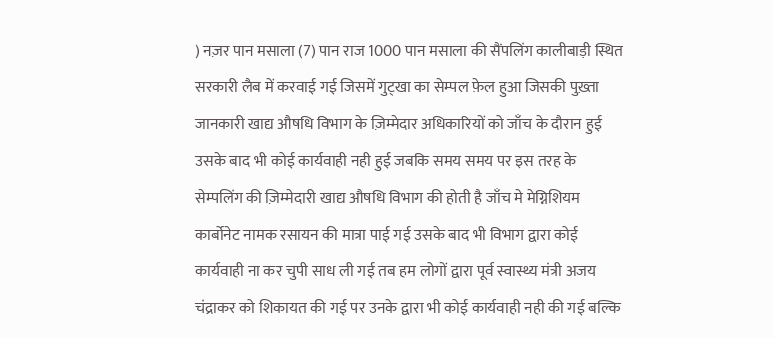) नज़र पान मसाला (7) पान राज 1000 पान मसाला की सैंपलिंग कालीबाड़ी स्थित सरकारी लैब में करवाई गई जिसमें गुट्खा का सेम्पल फ़ेल हुआ जिसकी पुख़्ता जानकारी खाद्य औषधि विभाग के ज़िम्मेदार अधिकारियों को जाँच के दौरान हुई उसके बाद भी कोई कार्यवाही नही हुई जबकि समय समय पर इस तरह के सेम्पलिंग की ज़िम्मेदारी खाद्य औषधि विभाग की होती है जाँच मे मेग्निशियम कार्बोनेट नामक रसायन की मात्रा पाई गई उसके बाद भी विभाग द्वारा कोई कार्यवाही ना कर चुपी साध ली गई तब हम लोगों द्वारा पूर्व स्वास्थ्य मंत्री अजय चंद्राकर को शिकायत की गई पर उनके द्वारा भी कोई कार्यवाही नही की गई बल्कि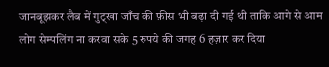जानबूझकर लैब में गुट्खा जाँच की फ़ीस भी बढ़ा दी गई थी ताकि आगे से आम लोग सेम्पलिंग ना करवा सके 5 रुपये की जगह 6 हज़ार कर दिया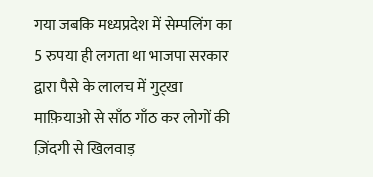गया जबकि मध्यप्रदेश में सेम्पलिंग का 5 रुपया ही लगता था भाजपा सरकार द्वारा पैसे के लालच में गुट्खा माफ़ियाओ से साँठ गाँठ कर लोगों की ज़िंदगी से खिलवाड़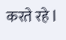करते रहे l